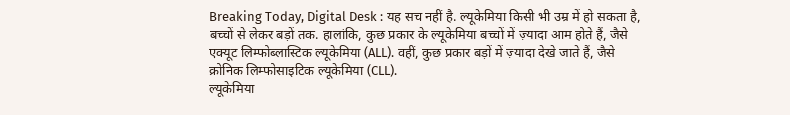Breaking Today, Digital Desk : यह सच नहीं है. ल्यूकेमिया किसी भी उम्र में हो सकता है, बच्चों से लेकर बड़ों तक. हालांकि, कुछ प्रकार के ल्यूकेमिया बच्चों में ज़्यादा आम होते हैं, जैसे एक्यूट लिम्फोब्लास्टिक ल्यूकेमिया (ALL). वहीं, कुछ प्रकार बड़ों में ज़्यादा देखे जाते हैं, जैसे क्रोनिक लिम्फोसाइटिक ल्यूकेमिया (CLL).
ल्यूकेमिया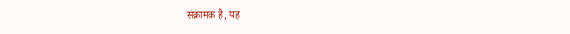संक्रामक है, यह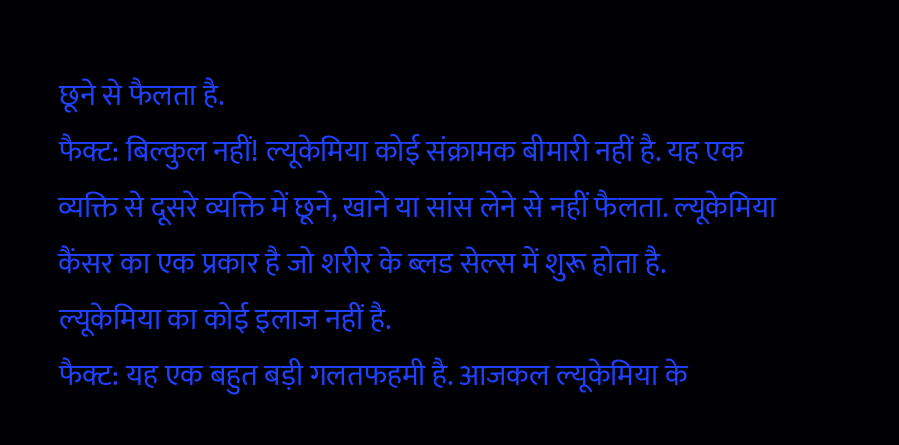छूने से फैलता है.
फैक्ट: बिल्कुल नहीं! ल्यूकेमिया कोई संक्रामक बीमारी नहीं है. यह एक व्यक्ति से दूसरे व्यक्ति में छूने, खाने या सांस लेने से नहीं फैलता. ल्यूकेमिया कैंसर का एक प्रकार है जो शरीर के ब्लड सेल्स में शुरू होता है.
ल्यूकेमिया का कोई इलाज नहीं है.
फैक्ट: यह एक बहुत बड़ी गलतफहमी है. आजकल ल्यूकेमिया के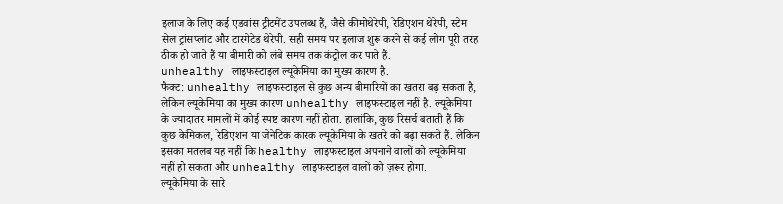इलाज के लिए कई एडवांस ट्रीटमेंट उपलब्ध हैं, जैसे कीमोथेरेपी, रेडिएशन थेरेपी, स्टेम सेल ट्रांसप्लांट और टारगेटेड थेरेपी. सही समय पर इलाज शुरू करने से कई लोग पूरी तरह ठीक हो जाते हैं या बीमारी को लंबे समय तक कंट्रोल कर पाते हैं.
unhealthy लाइफस्टाइल ल्यूकेमिया का मुख्य कारण है.
फैक्ट: unhealthy लाइफस्टाइल से कुछ अन्य बीमारियों का खतरा बढ़ सकता है, लेकिन ल्यूकेमिया का मुख्य कारण unhealthy लाइफस्टाइल नहीं है. ल्यूकेमिया के ज्यादातर मामलों में कोई स्पष्ट कारण नहीं होता. हालांकि, कुछ रिसर्च बताती हैं कि कुछ केमिकल, रेडिएशन या जेनेटिक कारक ल्यूकेमिया के खतरे को बढ़ा सकते हैं. लेकिन इसका मतलब यह नहीं कि healthy लाइफस्टाइल अपनाने वालों को ल्यूकेमिया नहीं हो सकता और unhealthy लाइफस्टाइल वालों को ज़रूर होगा.
ल्यूकेमिया के सारे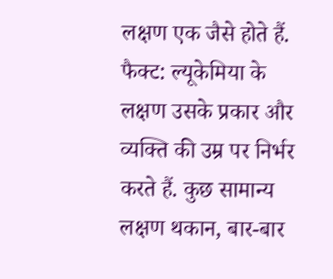लक्षण एक जैसे होते हैं.
फैक्ट: ल्यूकेमिया के लक्षण उसके प्रकार और व्यक्ति की उम्र पर निर्भर करते हैं. कुछ सामान्य लक्षण थकान, बार-बार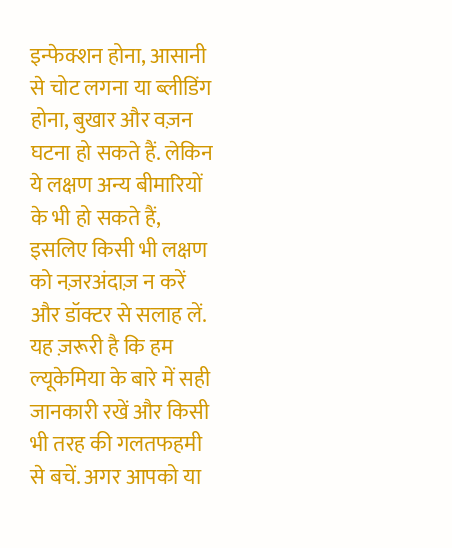इन्फेक्शन होना, आसानी से चोट लगना या ब्लीडिंग होना, बुखार और वज़न घटना हो सकते हैं. लेकिन ये लक्षण अन्य बीमारियों के भी हो सकते हैं, इसलिए किसी भी लक्षण को नज़रअंदाज़ न करें और डॉक्टर से सलाह लें.
यह ज़रूरी है कि हम ल्यूकेमिया के बारे में सही जानकारी रखें और किसी भी तरह की गलतफहमी से बचें. अगर आपको या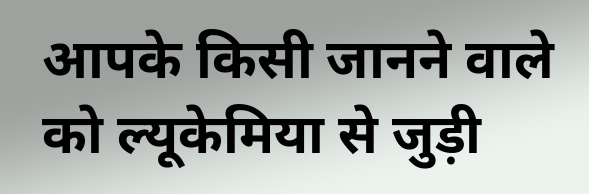आपके किसी जानने वाले को ल्यूकेमिया से जुड़ी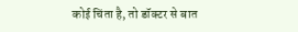कोई चिंता है, तो डॉक्टर से बात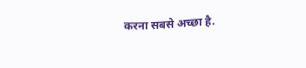करना सबसे अच्छा है.